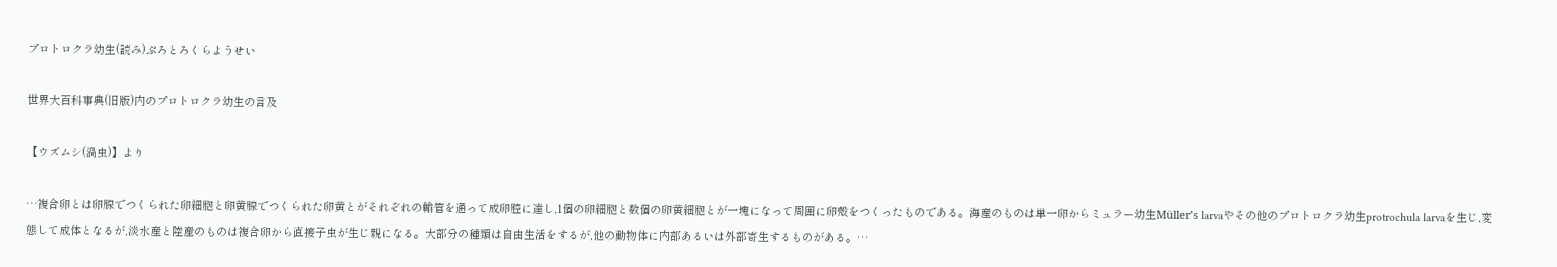プロトロクラ幼生(読み)ぷろとろくらようせい

世界大百科事典(旧版)内のプロトロクラ幼生の言及

【ウズムシ(渦虫)】より

…複合卵とは卵腺でつくられた卵細胞と卵黄腺でつくられた卵黄とがそれぞれの輸管を通って成卵腔に達し,1個の卵細胞と数個の卵黄細胞とが一塊になって周囲に卵殻をつくったものである。海産のものは単一卵からミュラー幼生Müller’s larvaやその他のプロトロクラ幼生protrochula larvaを生じ,変態して成体となるが,淡水産と陸産のものは複合卵から直接子虫が生じ親になる。大部分の種類は自由生活をするが,他の動物体に内部あるいは外部寄生するものがある。…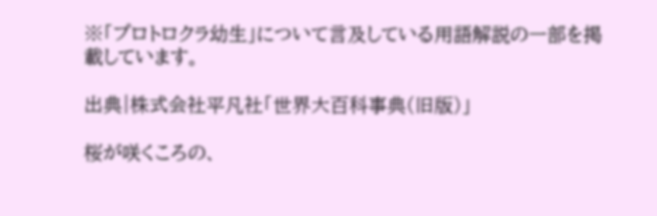※「プロトロクラ幼生」について言及している用語解説の一部を掲載しています。

出典|株式会社平凡社「世界大百科事典(旧版)」

桜が咲くころの、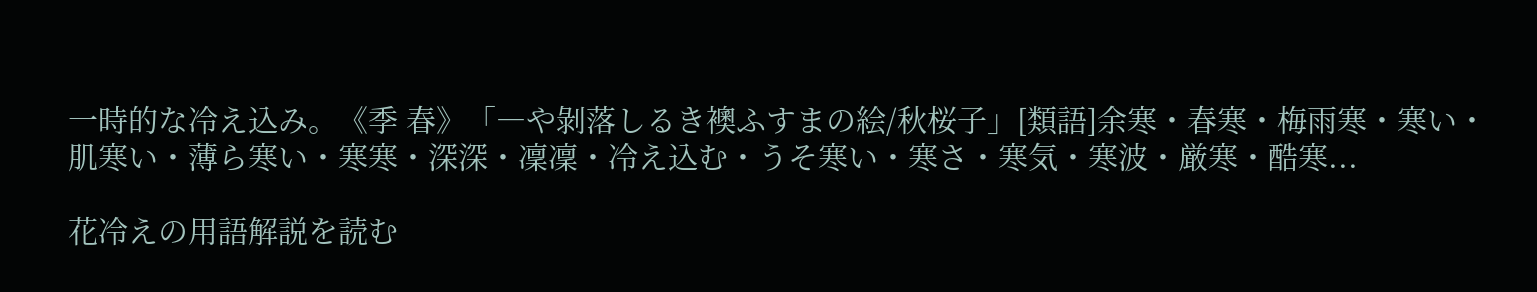一時的な冷え込み。《季 春》「―や剝落しるき襖ふすまの絵/秋桜子」[類語]余寒・春寒・梅雨寒・寒い・肌寒い・薄ら寒い・寒寒・深深・凜凜・冷え込む・うそ寒い・寒さ・寒気・寒波・厳寒・酷寒...

花冷えの用語解説を読む